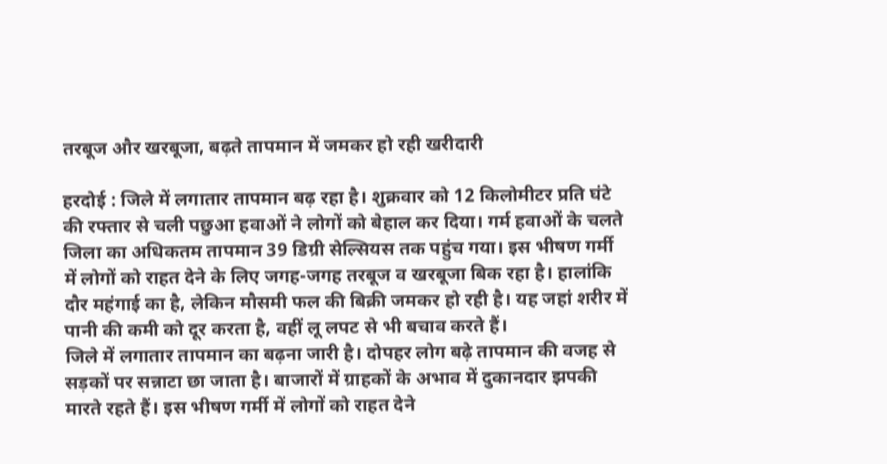तरबूज और खरबूजा, बढ़ते तापमान में जमकर हो रही खरीदारी

हरदोई : जिले में लगातार तापमान बढ़ रहा है। शुक्रवार को 12 किलोमीटर प्रति घंटे की रफ्तार से चली पछुआ हवाओं ने लोगों को बेहाल कर दिया। गर्म हवाओं के चलते जिला का अधिकतम तापमान 39 डिग्री सेल्सियस तक पहुंच गया। इस भीषण गर्मी में लोगों को राहत देने के लिए जगह-जगह तरबूज व खरबूजा बिक रहा है। हालांकि दौर महंगाई का है, लेकिन मौसमी फल की बिक्री जमकर हो रही है। यह जहां शरीर में पानी की कमी को दूर करता है, वहीं लू लपट से भी बचाव करते हैं।
जिले में लगातार तापमान का बढ़ना जारी है। दोपहर लोग बढ़े तापमान की वजह से सड़कों पर सन्नाटा छा जाता है। बाजारों में ग्राहकों के अभाव में दुकानदार झपकी मारते रहते हैं। इस भीषण गर्मी में लोगों को राहत देने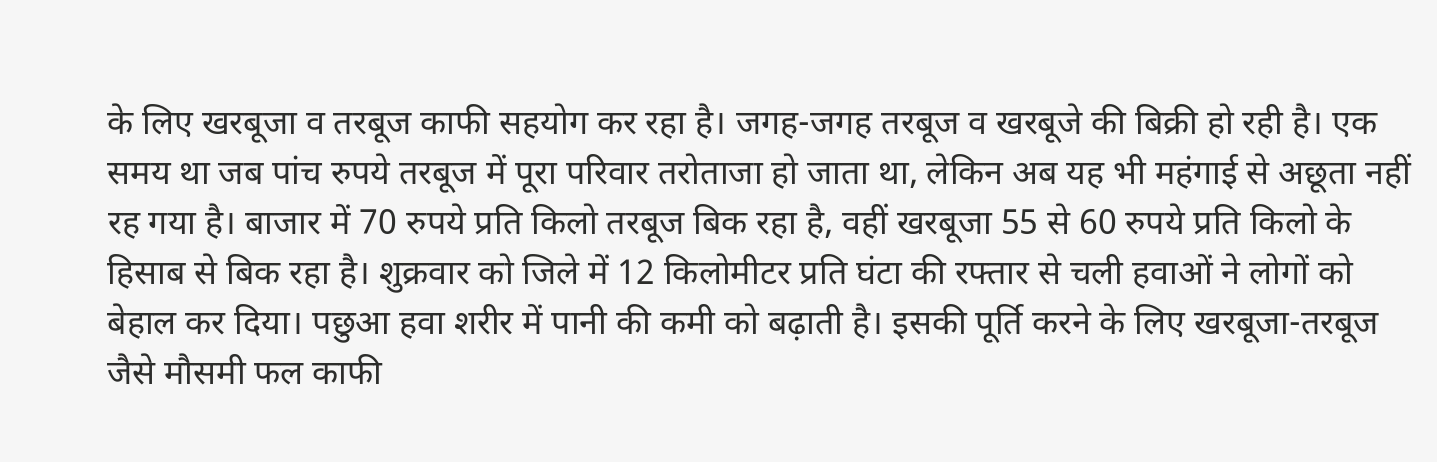के लिए खरबूजा व तरबूज काफी सहयोग कर रहा है। जगह-जगह तरबूज व खरबूजे की बिक्री हो रही है। एक समय था जब पांच रुपये तरबूज में पूरा परिवार तरोताजा हो जाता था, लेकिन अब यह भी महंगाई से अछूता नहीं रह गया है। बाजार में 70 रुपये प्रति किलो तरबूज बिक रहा है, वहीं खरबूजा 55 से 60 रुपये प्रति किलो के हिसाब से बिक रहा है। शुक्रवार को जिले में 12 किलोमीटर प्रति घंटा की रफ्तार से चली हवाओं ने लोगों को बेहाल कर दिया। पछुआ हवा शरीर में पानी की कमी को बढ़ाती है। इसकी पूर्ति करने के लिए खरबूजा-तरबूज जैसे मौसमी फल काफी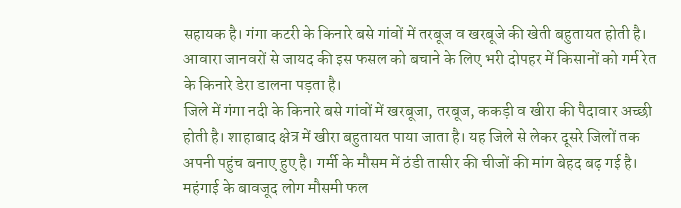सहायक है। गंगा कटरी के किनारे बसे गांवों में तरबूज व खरबूजे की खेती बहुतायत होती है। आवारा जानवरों से जायद की इस फसल को बचाने के लिए भरी दोपहर में किसानों को गर्म रेत के किनारे डेरा डालना पड़ता है।
जिले में गंगा नदी के किनारे बसे गांवों में खरबूजा, तरबूज, ककड़ी व खीरा की पैदावार अच्छी होती है। शाहाबाद क्षेत्र में खीरा बहुतायत पाया जाता है। यह जिले से लेकर दूसरे जिलों तक अपनी पहुंच बनाए हुए है। गर्मी के मौसम में ठंडी तासीर की चीजों की मांग बेहद बढ़ गई है। महंगाई के बावजूद लोग मौसमी फल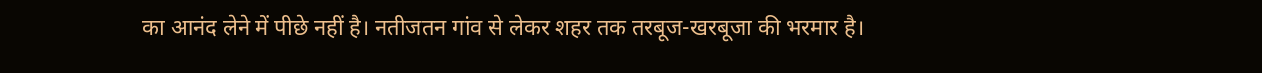का आनंद लेने में पीछे नहीं है। नतीजतन गांव से लेकर शहर तक तरबूज-खरबूजा की भरमार है।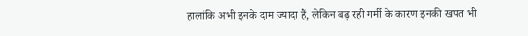हालांकि अभी इनके दाम ज्यादा हैं, लेकिन बढ़ रही गर्मी के कारण इनकी खपत भी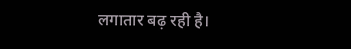लगातार बढ़ रही है।